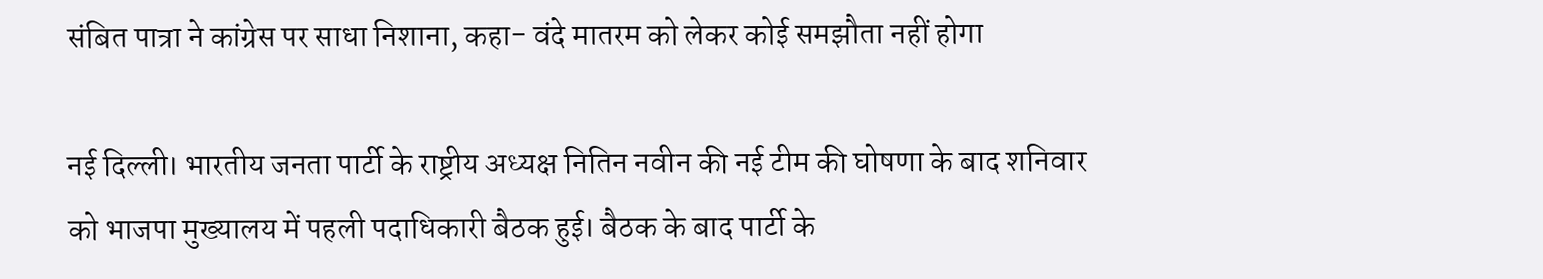संबित पात्रा ने कांग्रेस पर साधा निशाना, कहा- वंदे मातरम को लेकर कोई समझौता नहीं होगा

नई दिल्ली। भारतीय जनता पार्टी के राष्ट्रीय अध्यक्ष नितिन नवीन की नई टीम की घोषणा के बाद शनिवार को भाजपा मुख्यालय में पहली पदाधिकारी बैठक हुई। बैठक के बाद पार्टी के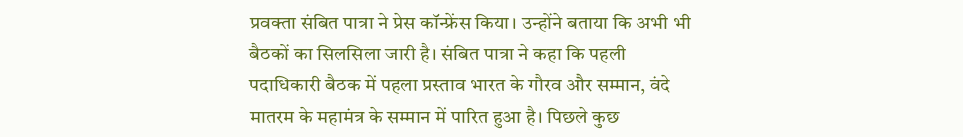प्रवक्ता संबित पात्रा ने प्रेस कॉन्फ्रेंस किया। उन्होंने बताया कि अभी भी बैठकों का सिलसिला जारी है। संबित पात्रा ने कहा कि पहली पदाधिकारी बैठक में पहला प्रस्ताव भारत के गौरव और सम्मान, वंदे मातरम के महामंत्र के सम्मान में पारित हुआ है। पिछले कुछ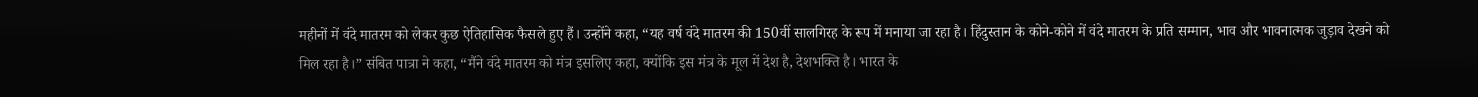महीनों में वंदे मातरम को लेकर कुछ ऐतिहासिक फैसले हुए हैं। उन्होंने कहा, “यह वर्ष वंदे मातरम की 150वीं सालगिरह के रूप में मनाया जा रहा है। हिंदुस्तान के कोने-कोने में वंदे मातरम के प्रति सम्मान, भाव और भावनात्मक जुड़ाव देखने को मिल रहा है।” संबित पात्रा ने कहा, “मैंने वंदे मातरम को मंत्र इसलिए कहा, क्योंकि इस मंत्र के मूल में देश है, देशभक्ति है। भारत के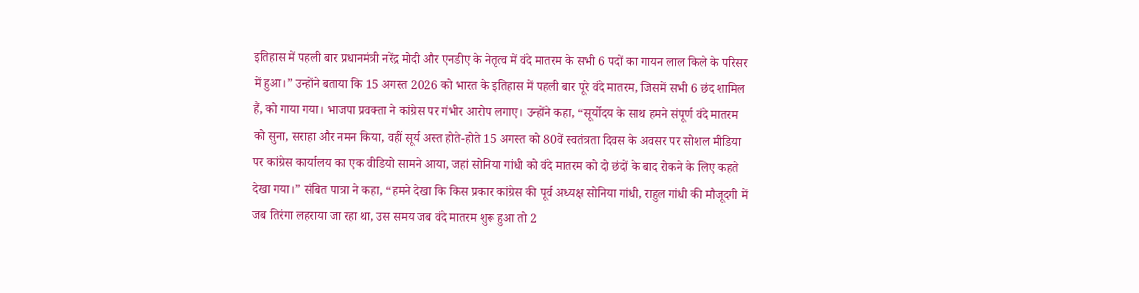इतिहास में पहली बार प्रधानमंत्री नरेंद्र मोदी और एनडीए के नेतृत्व में वंदे मातरम के सभी 6 पदों का गायन लाल किले के परिसर में हुआ।” उन्होंने बताया कि 15 अगस्त 2026 को भारत के इतिहास में पहली बार पूरे वंदे मातरम, जिसमें सभी 6 छंद शामिल हैं, को गाया गया। भाजपा प्रवक्ता ने कांग्रेस पर गंभीर आरोप लगाए। उन्होंने कहा, “सूर्योदय के साथ हमने संपूर्ण वंदे मातरम को सुना, सराहा और नमन किया, वहीं सूर्य अस्त होते-होते 15 अगस्त को 80वें स्वतंत्रता दिवस के अवसर पर सोशल मीडिया पर कांग्रेस कार्यालय का एक वीडियो सामने आया, जहां सोनिया गांधी को वंदे मातरम को दो छंदों के बाद रोकने के लिए कहते देखा गया।” संबित पात्रा ने कहा, “हमने देखा कि किस प्रकार कांग्रेस की पूर्व अध्यक्ष सोनिया गांधी, राहुल गांधी की मौजूदगी में जब तिरंगा लहराया जा रहा था, उस समय जब वंदे मातरम शुरू हुआ तो 2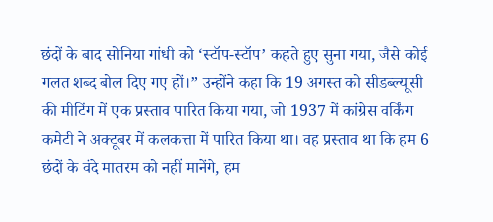छंदों के बाद सोनिया गांधी को ‘स्टॉप-स्टॉप’ कहते हुए सुना गया, जैसे कोई गलत शब्द बोल दिए गए हों।” उन्होंने कहा कि 19 अगस्त को सीडब्ल्यूसी की मीटिंग में एक प्रस्ताव पारित किया गया, जो 1937 में कांग्रेस वर्किंग कमेटी ने अक्टूबर में कलकत्ता में पारित किया था। वह प्रस्ताव था कि हम 6 छंदों के वंदे मातरम को नहीं मानेंगे, हम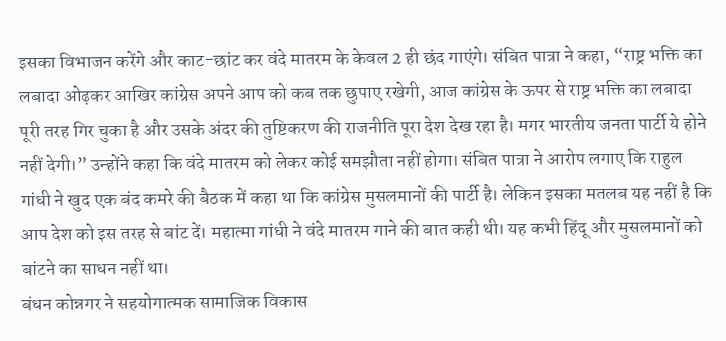इसका विभाजन करेंगे और काट-छांट कर वंदे मातरम के केवल 2 ही छंद गाएंगे। संबित पात्रा ने कहा, “राष्ट्र भक्ति का लबादा ओढ़कर आखिर कांग्रेस अपने आप को कब तक छुपाए रखेगी, आज कांग्रेस के ऊपर से राष्ट्र भक्ति का लबादा पूरी तरह गिर चुका है और उसके अंदर की तुष्टिकरण की राजनीति पूरा देश देख रहा है। मगर भारतीय जनता पार्टी ये होने नहीं देगी।” उन्होंने कहा कि वंदे मातरम को लेकर कोई समझौता नहीं होगा। संबित पात्रा ने आरोप लगाए कि राहुल गांधी ने खुद एक बंद कमरे की बैठक में कहा था कि कांग्रेस मुसलमानों की पार्टी है। लेकिन इसका मतलब यह नहीं है कि आप देश को इस तरह से बांट दें। महात्मा गांधी ने वंदे मातरम गाने की बात कही थी। यह कभी हिंदू और मुसलमानों को बांटने का साधन नहीं था।
बंधन कोन्नगर ने सहयोगात्मक सामाजिक विकास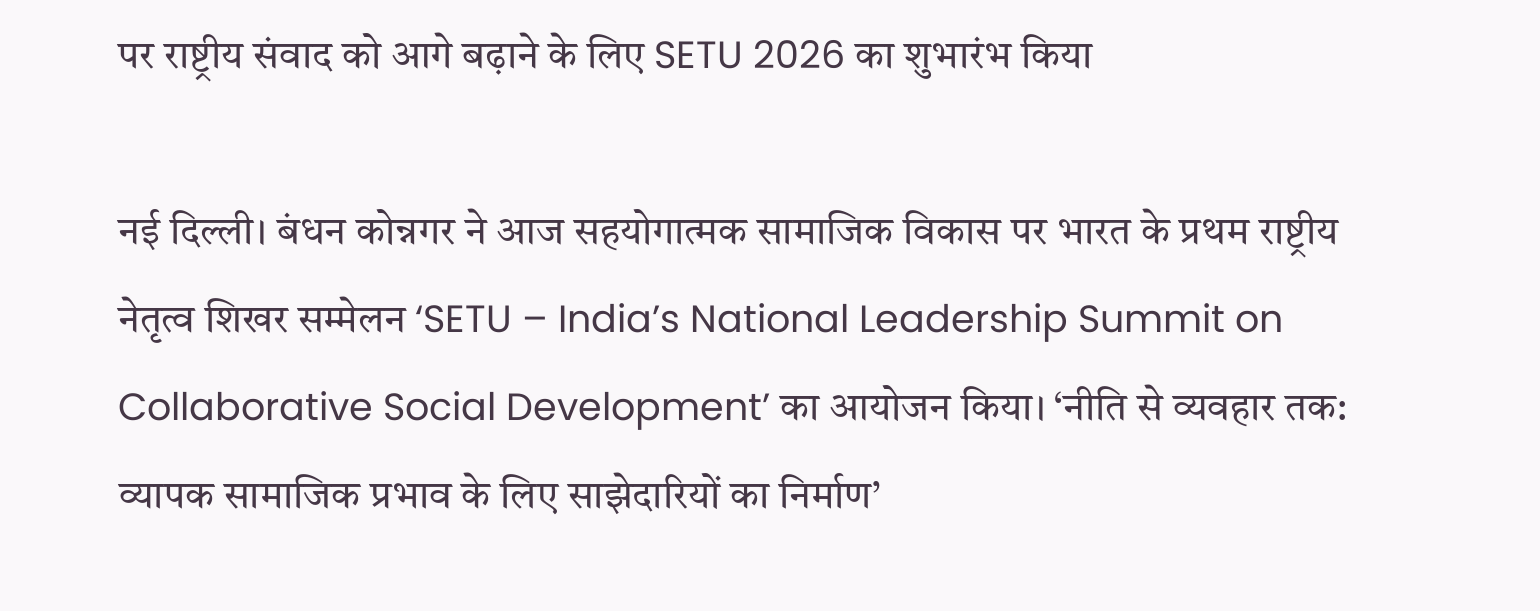पर राष्ट्रीय संवाद को आगे बढ़ाने के लिए SETU 2026 का शुभारंभ किया

नई दिल्ली। बंधन कोन्नगर ने आज सहयोगात्मक सामाजिक विकास पर भारत के प्रथम राष्ट्रीय नेतृत्व शिखर सम्मेलन ‘SETU – India’s National Leadership Summit on Collaborative Social Development’ का आयोजन किया। ‘नीति से व्यवहार तक: व्यापक सामाजिक प्रभाव के लिए साझेदारियों का निर्माण’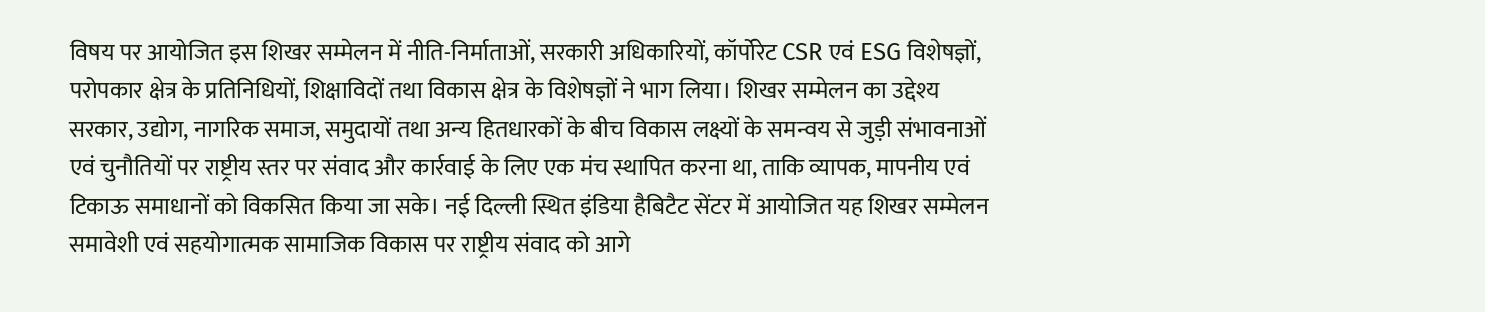विषय पर आयोजित इस शिखर सम्मेलन में नीति-निर्माताओं, सरकारी अधिकारियों, कॉर्पोरेट CSR एवं ESG विशेषज्ञों, परोपकार क्षेत्र के प्रतिनिधियों, शिक्षाविदों तथा विकास क्षेत्र के विशेषज्ञों ने भाग लिया। शिखर सम्मेलन का उद्देश्य सरकार, उद्योग, नागरिक समाज, समुदायों तथा अन्य हितधारकों के बीच विकास लक्ष्यों के समन्वय से जुड़ी संभावनाओं एवं चुनौतियों पर राष्ट्रीय स्तर पर संवाद और कार्रवाई के लिए एक मंच स्थापित करना था, ताकि व्यापक, मापनीय एवं टिकाऊ समाधानों को विकसित किया जा सके। नई दिल्ली स्थित इंडिया हैबिटैट सेंटर में आयोजित यह शिखर सम्मेलन समावेशी एवं सहयोगात्मक सामाजिक विकास पर राष्ट्रीय संवाद को आगे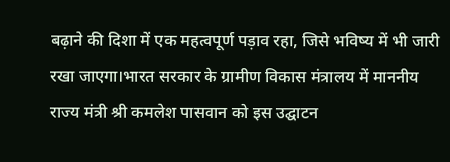बढ़ाने की दिशा में एक महत्वपूर्ण पड़ाव रहा, जिसे भविष्य में भी जारी रखा जाएगा।भारत सरकार के ग्रामीण विकास मंत्रालय में माननीय राज्य मंत्री श्री कमलेश पासवान को इस उद्घाटन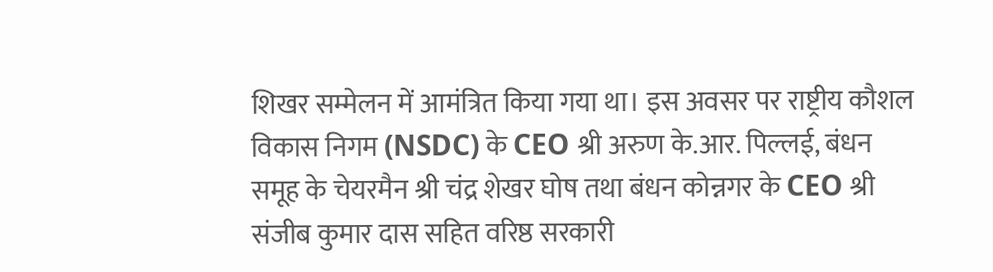शिखर सम्मेलन में आमंत्रित किया गया था। इस अवसर पर राष्ट्रीय कौशल विकास निगम (NSDC) के CEO श्री अरुण के.आर. पिल्लई, बंधन समूह के चेयरमैन श्री चंद्र शेखर घोष तथा बंधन कोन्नगर के CEO श्री संजीब कुमार दास सहित वरिष्ठ सरकारी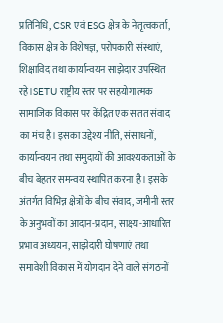प्रतिनिधि, CSR एवं ESG क्षेत्र के नेतृत्वकर्ता, विकास क्षेत्र के विशेषज्ञ, परोपकारी संस्थाएं, शिक्षाविद तथा कार्यान्वयन साझेदार उपस्थित रहे।SETU राष्ट्रीय स्तर पर सहयोगात्मक सामाजिक विकास पर केंद्रित एक सतत संवाद का मंच है। इसका उद्देश्य नीति, संसाधनों, कार्यान्वयन तथा समुदायों की आवश्यकताओं के बीच बेहतर समन्वय स्थापित करना है। इसके अंतर्गत विभिन्न क्षेत्रों के बीच संवाद, जमीनी स्तर के अनुभवों का आदान-प्रदान, साक्ष्य-आधारित प्रभाव अध्ययन, साझेदारी घोषणाएं तथा समावेशी विकास में योगदान देने वाले संगठनों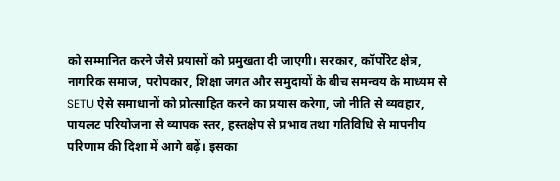को सम्मानित करने जैसे प्रयासों को प्रमुखता दी जाएगी। सरकार, कॉर्पोरेट क्षेत्र, नागरिक समाज, परोपकार, शिक्षा जगत और समुदायों के बीच समन्वय के माध्यम से SETU ऐसे समाधानों को प्रोत्साहित करने का प्रयास करेगा, जो नीति से व्यवहार, पायलट परियोजना से व्यापक स्तर, हस्तक्षेप से प्रभाव तथा गतिविधि से मापनीय परिणाम की दिशा में आगे बढ़ें। इसका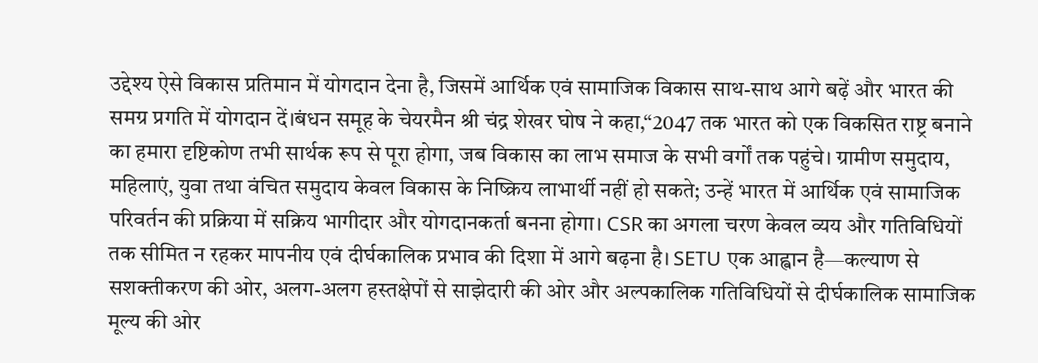उद्देश्य ऐसे विकास प्रतिमान में योगदान देना है, जिसमें आर्थिक एवं सामाजिक विकास साथ-साथ आगे बढ़ें और भारत की समग्र प्रगति में योगदान दें।बंधन समूह के चेयरमैन श्री चंद्र शेखर घोष ने कहा,“2047 तक भारत को एक विकसित राष्ट्र बनाने का हमारा दृष्टिकोण तभी सार्थक रूप से पूरा होगा, जब विकास का लाभ समाज के सभी वर्गों तक पहुंचे। ग्रामीण समुदाय, महिलाएं, युवा तथा वंचित समुदाय केवल विकास के निष्क्रिय लाभार्थी नहीं हो सकते; उन्हें भारत में आर्थिक एवं सामाजिक परिवर्तन की प्रक्रिया में सक्रिय भागीदार और योगदानकर्ता बनना होगा। CSR का अगला चरण केवल व्यय और गतिविधियों तक सीमित न रहकर मापनीय एवं दीर्घकालिक प्रभाव की दिशा में आगे बढ़ना है। SETU एक आह्वान है—कल्याण से सशक्तीकरण की ओर, अलग-अलग हस्तक्षेपों से साझेदारी की ओर और अल्पकालिक गतिविधियों से दीर्घकालिक सामाजिक मूल्य की ओर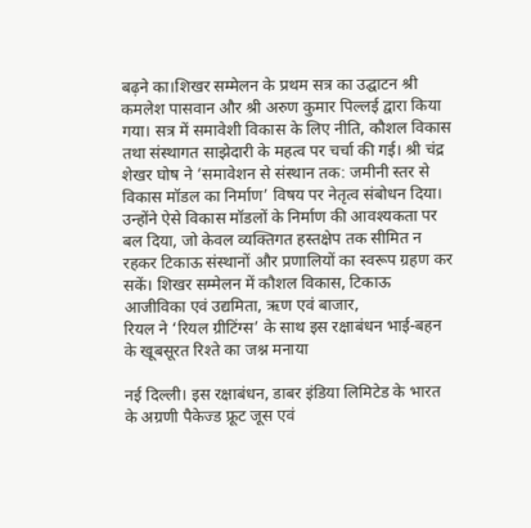बढ़ने का।शिखर सम्मेलन के प्रथम सत्र का उद्घाटन श्री कमलेश पासवान और श्री अरुण कुमार पिल्लई द्वारा किया गया। सत्र में समावेशी विकास के लिए नीति, कौशल विकास तथा संस्थागत साझेदारी के महत्व पर चर्चा की गई। श्री चंद्र शेखर घोष ने ‘समावेशन से संस्थान तक: जमीनी स्तर से विकास मॉडल का निर्माण’ विषय पर नेतृत्व संबोधन दिया। उन्होंने ऐसे विकास मॉडलों के निर्माण की आवश्यकता पर बल दिया, जो केवल व्यक्तिगत हस्तक्षेप तक सीमित न रहकर टिकाऊ संस्थानों और प्रणालियों का स्वरूप ग्रहण कर सकें। शिखर सम्मेलन में कौशल विकास, टिकाऊ आजीविका एवं उद्यमिता, ऋण एवं बाजार,
रियल ने ‘रियल ग्रीटिंग्स’ के साथ इस रक्षाबंधन भाई-बहन के खूबसूरत रिश्ते का जश्न मनाया

नई दिल्ली। इस रक्षाबंधन, डाबर इंडिया लिमिटेड के भारत के अग्रणी पैकेज्ड फ्रूट जूस एवं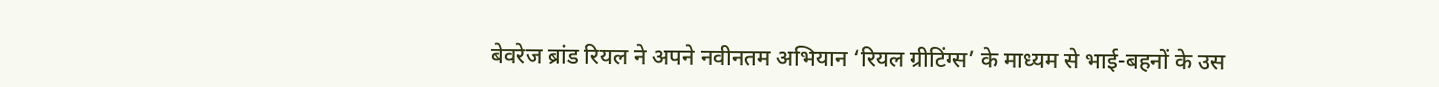बेवरेज ब्रांड रियल ने अपने नवीनतम अभियान ‘रियल ग्रीटिंग्स’ के माध्यम से भाई-बहनों के उस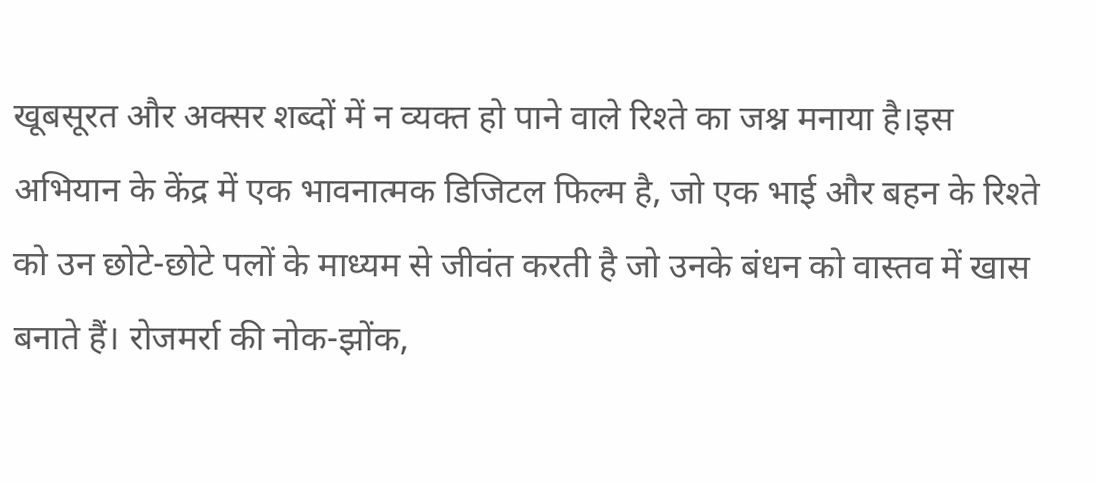खूबसूरत और अक्सर शब्दों में न व्यक्त हो पाने वाले रिश्ते का जश्न मनाया है।इस अभियान के केंद्र में एक भावनात्मक डिजिटल फिल्म है, जो एक भाई और बहन के रिश्ते को उन छोटे-छोटे पलों के माध्यम से जीवंत करती है जो उनके बंधन को वास्तव में खास बनाते हैं। रोजमर्रा की नोक-झोंक,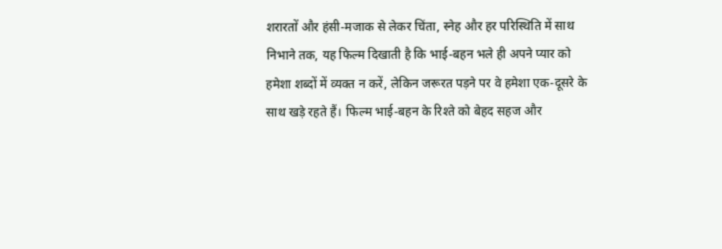शरारतों और हंसी-मजाक से लेकर चिंता, स्नेह और हर परिस्थिति में साथ निभाने तक, यह फिल्म दिखाती है कि भाई-बहन भले ही अपने प्यार को हमेशा शब्दों में व्यक्त न करें, लेकिन जरूरत पड़ने पर वे हमेशा एक-दूसरे के साथ खड़े रहते हैं। फिल्म भाई-बहन के रिश्ते को बेहद सहज और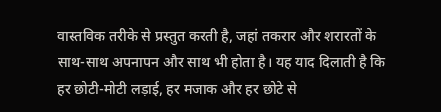वास्तविक तरीके से प्रस्तुत करती है, जहां तकरार और शरारतों के साथ-साथ अपनापन और साथ भी होता है। यह याद दिलाती है कि हर छोटी-मोटी लड़ाई, हर मजाक और हर छोटे से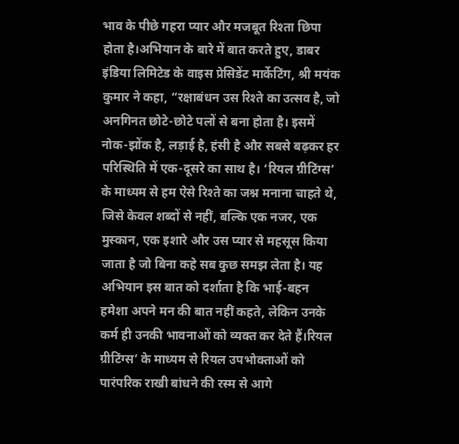भाव के पीछे गहरा प्यार और मजबूत रिश्ता छिपा होता है।अभियान के बारे में बात करते हुए, डाबर इंडिया लिमिटेड के वाइस प्रेसिडेंट मार्केटिंग, श्री मयंक कुमार ने कहा, “रक्षाबंधन उस रिश्ते का उत्सव है, जो अनगिनत छोटे-छोटे पलों से बना होता है। इसमें नोक-झोंक है, लड़ाई है, हंसी है और सबसे बढ़कर हर परिस्थिति में एक-दूसरे का साथ है। ‘रियल ग्रीटिंग्स’ के माध्यम से हम ऐसे रिश्ते का जश्न मनाना चाहते थे, जिसे केवल शब्दों से नहीं, बल्कि एक नजर, एक मुस्कान, एक इशारे और उस प्यार से महसूस किया जाता है जो बिना कहे सब कुछ समझ लेता है। यह अभियान इस बात को दर्शाता है कि भाई-बहन हमेशा अपने मन की बात नहीं कहते, लेकिन उनके कर्म ही उनकी भावनाओं को व्यक्त कर देते हैं।रियल ग्रीटिंग्स’ के माध्यम से रियल उपभोक्ताओं को पारंपरिक राखी बांधने की रस्म से आगे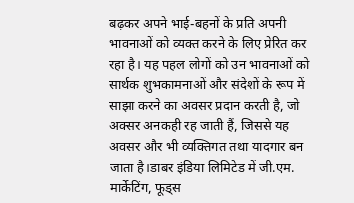बढ़कर अपने भाई-बहनों के प्रति अपनी भावनाओं को व्यक्त करने के लिए प्रेरित कर रहा है। यह पहल लोगों को उन भावनाओं को सार्थक शुभकामनाओं और संदेशों के रूप में साझा करने का अवसर प्रदान करती है, जो अक्सर अनकही रह जाती हैं, जिससे यह अवसर और भी व्यक्तिगत तथा यादगार बन जाता है।डाबर इंडिया लिमिटेड में जी.एम. मार्केटिंग, फूड्स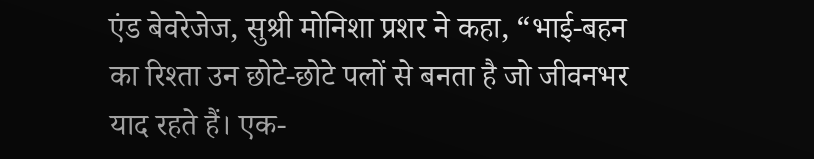एंड बेवरेजेज, सुश्री मोनिशा प्रशर ने कहा, “भाई-बहन का रिश्ता उन छोटे-छोटे पलों से बनता है जो जीवनभर याद रहते हैं। एक-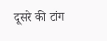दूसरे की टांग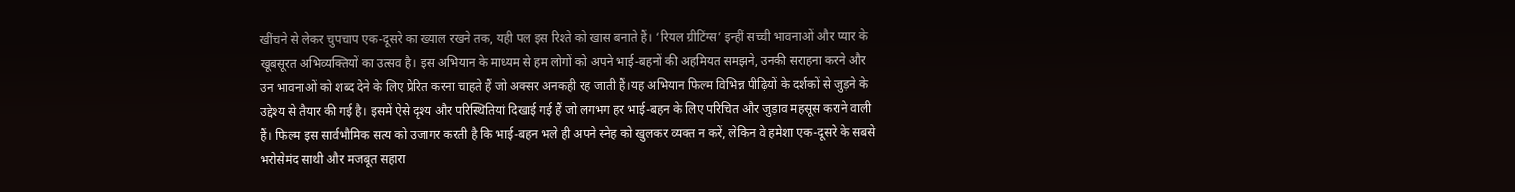खींचने से लेकर चुपचाप एक-दूसरे का ख्याल रखने तक, यही पल इस रिश्ते को खास बनाते हैं। ‘रियल ग्रीटिंग्स’ इन्हीं सच्ची भावनाओं और प्यार के खूबसूरत अभिव्यक्तियों का उत्सव है। इस अभियान के माध्यम से हम लोगों को अपने भाई-बहनों की अहमियत समझने, उनकी सराहना करने और उन भावनाओं को शब्द देने के लिए प्रेरित करना चाहते हैं जो अक्सर अनकही रह जाती हैं।यह अभियान फिल्म विभिन्न पीढ़ियों के दर्शकों से जुड़ने के उद्देश्य से तैयार की गई है। इसमें ऐसे दृश्य और परिस्थितियां दिखाई गई हैं जो लगभग हर भाई-बहन के लिए परिचित और जुड़ाव महसूस कराने वाली हैं। फिल्म इस सार्वभौमिक सत्य को उजागर करती है कि भाई-बहन भले ही अपने स्नेह को खुलकर व्यक्त न करें, लेकिन वे हमेशा एक-दूसरे के सबसे भरोसेमंद साथी और मजबूत सहारा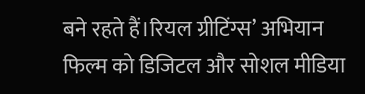बने रहते हैं।रियल ग्रीटिंग्स’ अभियान फिल्म को डिजिटल और सोशल मीडिया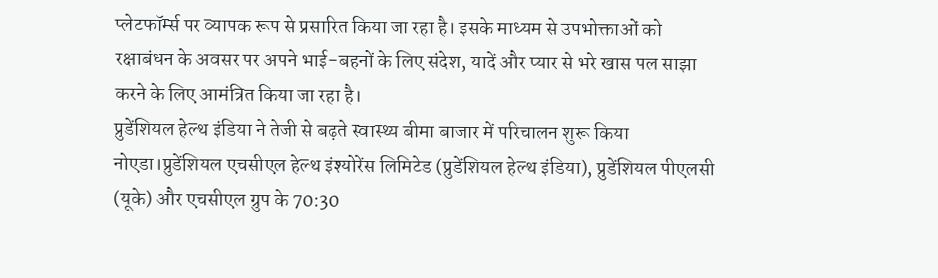प्लेटफॉर्म्स पर व्यापक रूप से प्रसारित किया जा रहा है। इसके माध्यम से उपभोक्ताओं को रक्षाबंधन के अवसर पर अपने भाई-बहनों के लिए संदेश, यादें और प्यार से भरे खास पल साझा करने के लिए आमंत्रित किया जा रहा है।
प्रुडेंशियल हेल्थ इंडिया ने तेजी से बढ़ते स्वास्थ्य बीमा बाजार में परिचालन शुरू किया
नोएडा।प्रुडेंशियल एचसीएल हेल्थ इंश्योरेंस लिमिटेड (प्रुडेंशियल हेल्थ इंडिया), प्रुडेंशियल पीएलसी (यूके) और एचसीएल ग्रुप के 70:30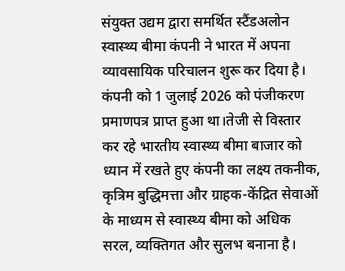संयुक्त उद्यम द्वारा समर्थित स्टैंडअलोन स्वास्थ्य बीमा कंपनी ने भारत में अपना व्यावसायिक परिचालन शुरू कर दिया है। कंपनी को 1 जुलाई 2026 को पंजीकरण प्रमाणपत्र प्राप्त हुआ था।तेजी से विस्तार कर रहे भारतीय स्वास्थ्य बीमा बाजार को ध्यान में रखते हुए कंपनी का लक्ष्य तकनीक, कृत्रिम बुद्धिमत्ता और ग्राहक-केंद्रित सेवाओं के माध्यम से स्वास्थ्य बीमा को अधिक सरल, व्यक्तिगत और सुलभ बनाना है।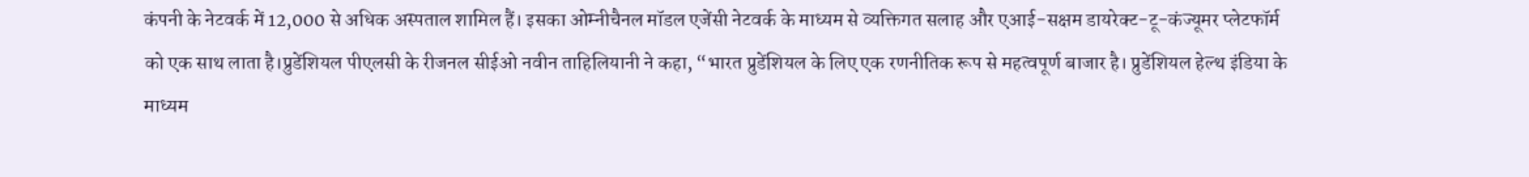कंपनी के नेटवर्क में 12,000 से अधिक अस्पताल शामिल हैं। इसका ओम्नीचैनल मॉडल एजेंसी नेटवर्क के माध्यम से व्यक्तिगत सलाह और एआई-सक्षम डायरेक्ट-टू-कंज्यूमर प्लेटफॉर्म को एक साथ लाता है।प्रुडेंशियल पीएलसी के रीजनल सीईओ नवीन ताहिलियानी ने कहा, “भारत प्रुडेंशियल के लिए एक रणनीतिक रूप से महत्वपूर्ण बाजार है। प्रुडेंशियल हेल्थ इंडिया के माध्यम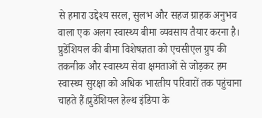से हमारा उद्देश्य सरल, सुलभ और सहज ग्राहक अनुभव वाला एक अलग स्वास्थ्य बीमा व्यवसाय तैयार करना है। प्रुडेंशियल की बीमा विशेषज्ञता को एचसीएल ग्रुप की तकनीक और स्वास्थ्य सेवा क्षमताओं से जोड़कर हम स्वास्थ्य सुरक्षा को अधिक भारतीय परिवारों तक पहुंचाना चाहते हैं।प्रुडेंशियल हेल्थ इंडिया के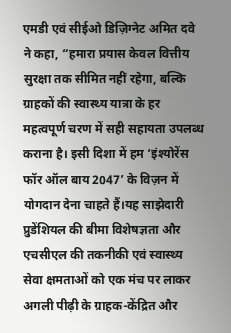एमडी एवं सीईओ डिज़िग्नेट अमित दवे ने कहा, “हमारा प्रयास केवल वित्तीय सुरक्षा तक सीमित नहीं रहेगा, बल्कि ग्राहकों की स्वास्थ्य यात्रा के हर महत्वपूर्ण चरण में सही सहायता उपलब्ध कराना है। इसी दिशा में हम ‘इंश्योरेंस फॉर ऑल बाय 2047’ के विज़न में योगदान देना चाहते हैं।यह साझेदारी प्रुडेंशियल की बीमा विशेषज्ञता और एचसीएल की तकनीकी एवं स्वास्थ्य सेवा क्षमताओं को एक मंच पर लाकर अगली पीढ़ी के ग्राहक-केंद्रित और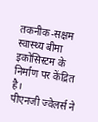तकनीक-सक्षम स्वास्थ्य बीमा इकोसिस्टम के निर्माण पर केंद्रित है।
पीएनजी ज्वेलर्स ने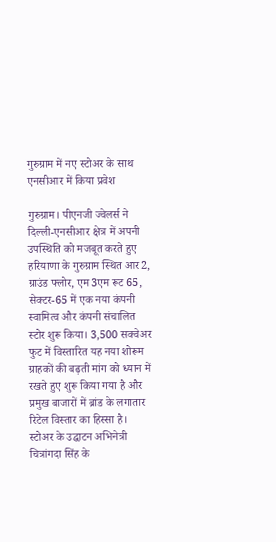गुरुग्राम में नए स्टोअर के साथ एनसीआर में किया प्रवेश

गुरुग्राम। पीएनजी ज्वेलर्स ने दिल्ली-एनसीआर क्षेत्र में अपनी उपस्थिति को मजबूत करते हुए हरियाणा के गुरुग्राम स्थित आर2, ग्राउंड फ्लोर, एम3एम रूट 65, सेक्टर-65 में एक नया कंपनी स्वामित्व और कंपनी संचालित स्टोर शुरू किया। 3,500 सक्वेअर फुट में विस्तारित यह नया शोरूम ग्राहकों की बढ़ती मांग को ध्यान में रखते हुए शुरू किया गया है और प्रमुख बाजारों में ब्रांड के लगातार रिटेल विस्तार का हिस्सा है। स्टोअर के उद्घाटन अभिनेत्री चित्रांगदा सिंह के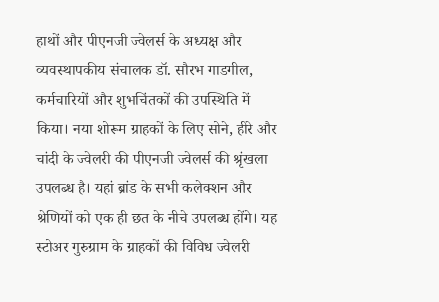हाथों और पीएनजी ज्वेलर्स के अध्यक्ष और व्यवस्थापकीय संचालक डॉ. सौरभ गाडगील, कर्मचारियों और शुभचिंतकों की उपस्थिति में किया। नया शोरूम ग्राहकों के लिए सोने, हीरे और चांदी के ज्वेलरी की पीएनजी ज्वेलर्स की श्रृंखला उपलब्ध है। यहां ब्रांड के सभी कलेक्शन और श्रेणियों को एक ही छत के नीचे उपलब्ध होंगे। यह स्टोअर गुरुग्राम के ग्राहकों की विविध ज्वेलरी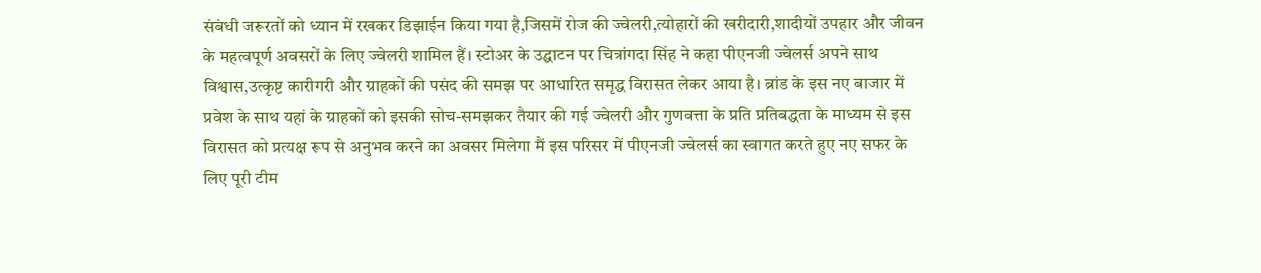संबंधी जरूरतों को ध्यान में रखकर डिझाईन किया गया है,जिसमें रोज की ज्वेलरी,त्योहारों की खरीदारी,शादीयों उपहार और जीवन के महत्वपूर्ण अवसरों के लिए ज्वेलरी शामिल हैं। स्टोअर के उद्घाटन पर चित्रांगदा सिंह ने कहा पीएनजी ज्वेलर्स अपने साथ विश्वास,उत्कृष्ट कारीगरी और ग्राहकों की पसंद की समझ पर आधारित समृद्ध विरासत लेकर आया है। ब्रांड के इस नए बाजार में प्रवेश के साथ यहां के ग्राहकों को इसकी सोच-समझकर तैयार की गई ज्वेलरी और गुणवत्ता के प्रति प्रतिबद्धता के माध्यम से इस विरासत को प्रत्यक्ष रूप से अनुभव करने का अवसर मिलेगा मैं इस परिसर में पीएनजी ज्वेलर्स का स्वागत करते हुए नए सफर के लिए पूरी टीम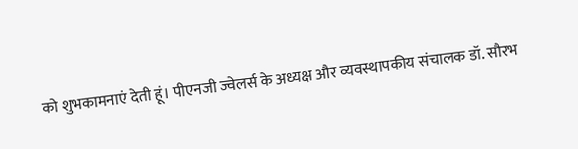को शुभकामनाएं देती हूं। पीएनजी ज्वेलर्स के अध्यक्ष और व्यवस्थापकीय संचालक डॉ. सौरभ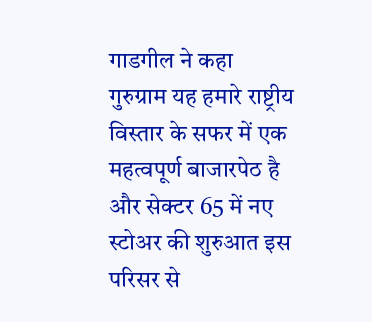गाडगील ने कहा गुरुग्राम यह हमारे राष्ट्रीय विस्तार के सफर में एक महत्वपूर्ण बाजारपेठ है और सेक्टर 65 में नए स्टोअर की शुरुआत इस परिसर से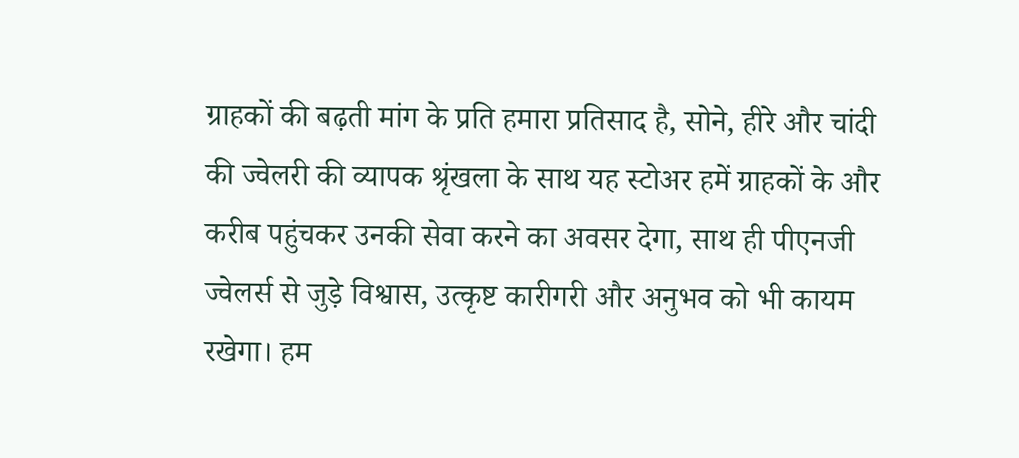ग्राहकों की बढ़ती मांग के प्रति हमारा प्रतिसाद है, सोने, हीरे और चांदी की ज्वेलरी की व्यापक श्रृंखला के साथ यह स्टोअर हमें ग्राहकों के और करीब पहुंचकर उनकी सेवा करने का अवसर देगा, साथ ही पीएनजी ज्वेलर्स से जुड़े विश्वास, उत्कृष्ट कारीगरी और अनुभव को भी कायम रखेगा। हम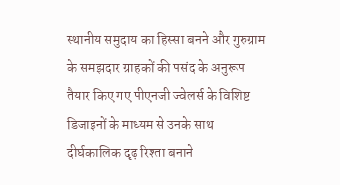स्थानीय समुदाय का हिस्सा बनने और गुरुग्राम के समझदार ग्राहकों की पसंद के अनुरूप तैयार किए गए पीएनजी ज्वेलर्स के विशिष्ट डिजाइनों के माध्यम से उनके साथ दीर्घकालिक दृढ़ रिश्ता बनाने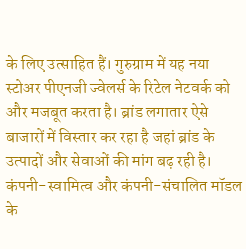के लिए उत्साहित हैं। गुरुग्राम में यह नया स्टोअर पीएनजी ज्वेलर्स के रिटेल नेटवर्क को और मजबूत करता है। ब्रांड लगातार ऐसे बाजारों में विस्तार कर रहा है जहां ब्रांड के उत्पादों और सेवाओं की मांग बढ़ रही है। कंपनी-स्वामित्व और कंपनी-संचालित मॉडल के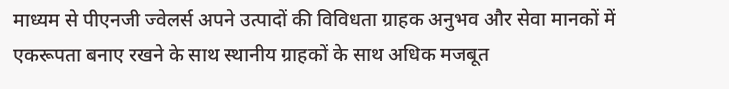माध्यम से पीएनजी ज्वेलर्स अपने उत्पादों की विविधता ग्राहक अनुभव और सेवा मानकों में एकरूपता बनाए रखने के साथ स्थानीय ग्राहकों के साथ अधिक मजबूत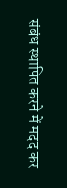संबंध स्थापित करने में मदद कर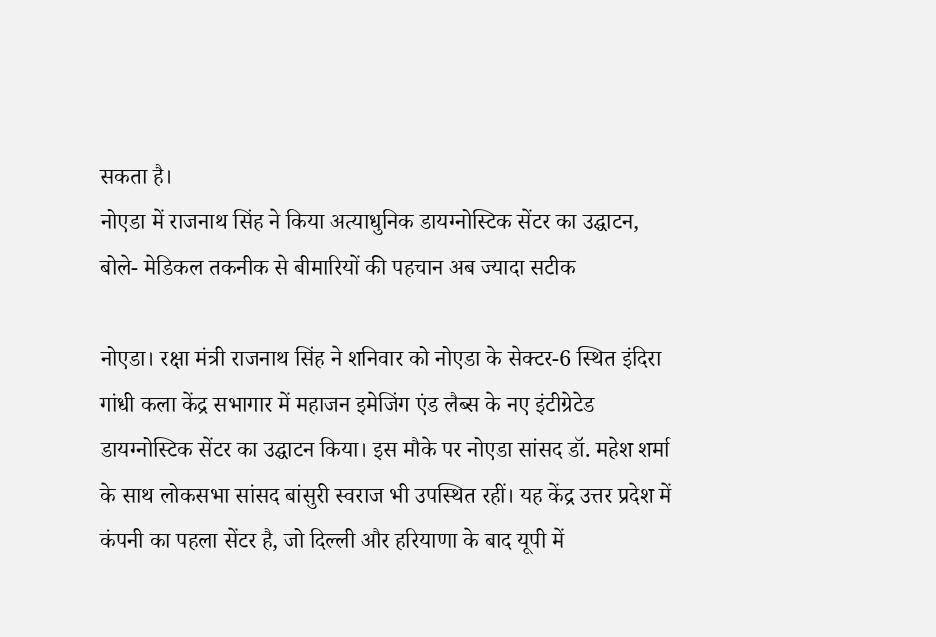सकता है।
नोएडा में राजनाथ सिंह ने किया अत्याधुनिक डायग्नोस्टिक सेंटर का उद्घाटन, बोले- मेडिकल तकनीक से बीमारियों की पहचान अब ज्यादा सटीक

नोएडा। रक्षा मंत्री राजनाथ सिंह ने शनिवार को नोएडा के सेक्टर-6 स्थित इंदिरा गांधी कला केंद्र सभागार में महाजन इमेजिंग एंड लैब्स के नए इंटीग्रेटेड डायग्नोस्टिक सेंटर का उद्घाटन किया। इस मौके पर नोएडा सांसद डॉ. महेश शर्मा के साथ लोकसभा सांसद बांसुरी स्वराज भी उपस्थित रहीं। यह केंद्र उत्तर प्रदेश में कंपनी का पहला सेंटर है, जो दिल्ली और हरियाणा के बाद यूपी में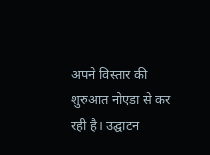अपने विस्तार की शुरुआत नोएडा से कर रही है। उद्घाटन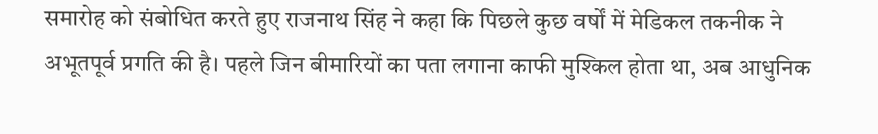समारोह को संबोधित करते हुए राजनाथ सिंह ने कहा कि पिछले कुछ वर्षों में मेडिकल तकनीक ने अभूतपूर्व प्रगति की है। पहले जिन बीमारियों का पता लगाना काफी मुश्किल होता था, अब आधुनिक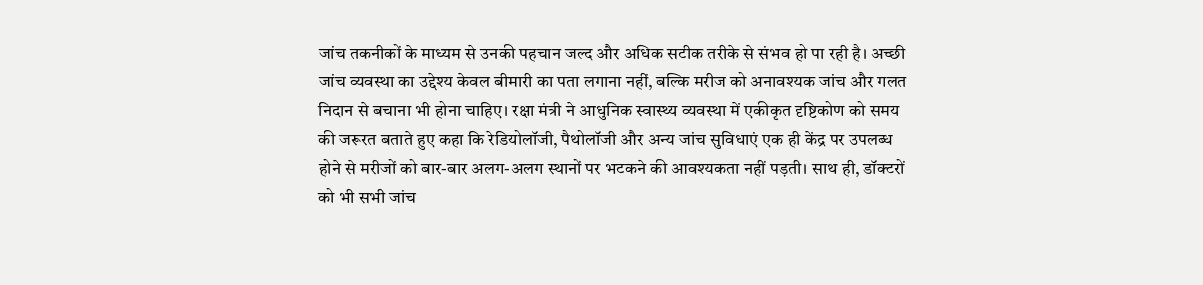जांच तकनीकों के माध्यम से उनकी पहचान जल्द और अधिक सटीक तरीके से संभव हो पा रही है। अच्छी जांच व्यवस्था का उद्देश्य केवल बीमारी का पता लगाना नहीं, बल्कि मरीज को अनावश्यक जांच और गलत निदान से बचाना भी होना चाहिए। रक्षा मंत्री ने आधुनिक स्वास्थ्य व्यवस्था में एकीकृत दृष्टिकोण को समय की जरूरत बताते हुए कहा कि रेडियोलॉजी, पैथोलॉजी और अन्य जांच सुविधाएं एक ही केंद्र पर उपलब्ध होने से मरीजों को बार-बार अलग-अलग स्थानों पर भटकने की आवश्यकता नहीं पड़ती। साथ ही, डॉक्टरों को भी सभी जांच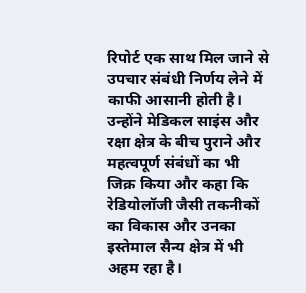रिपोर्ट एक साथ मिल जाने से उपचार संबंधी निर्णय लेने में काफी आसानी होती है। उन्होंने मेडिकल साइंस और रक्षा क्षेत्र के बीच पुराने और महत्वपूर्ण संबंधों का भी जिक्र किया और कहा कि रेडियोलॉजी जैसी तकनीकों का विकास और उनका इस्तेमाल सैन्य क्षेत्र में भी अहम रहा है।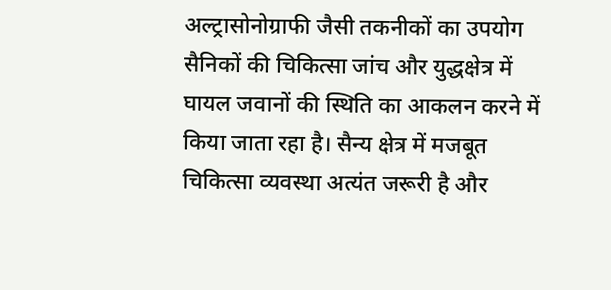अल्ट्रासोनोग्राफी जैसी तकनीकों का उपयोग सैनिकों की चिकित्सा जांच और युद्धक्षेत्र में घायल जवानों की स्थिति का आकलन करने में किया जाता रहा है। सैन्य क्षेत्र में मजबूत चिकित्सा व्यवस्था अत्यंत जरूरी है और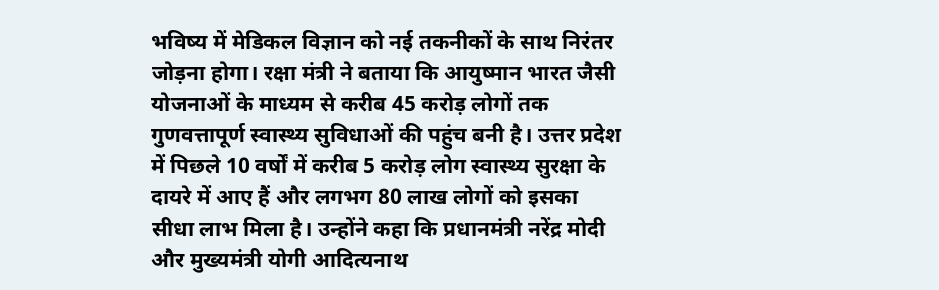भविष्य में मेडिकल विज्ञान को नई तकनीकों के साथ निरंतर जोड़ना होगा। रक्षा मंत्री ने बताया कि आयुष्मान भारत जैसी योजनाओं के माध्यम से करीब 45 करोड़ लोगों तक गुणवत्तापूर्ण स्वास्थ्य सुविधाओं की पहुंच बनी है। उत्तर प्रदेश में पिछले 10 वर्षों में करीब 5 करोड़ लोग स्वास्थ्य सुरक्षा के दायरे में आए हैं और लगभग 80 लाख लोगों को इसका सीधा लाभ मिला है। उन्होंने कहा कि प्रधानमंत्री नरेंद्र मोदी और मुख्यमंत्री योगी आदित्यनाथ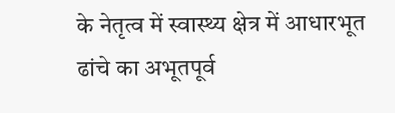के नेतृत्व में स्वास्थ्य क्षेत्र में आधारभूत ढांचे का अभूतपूर्व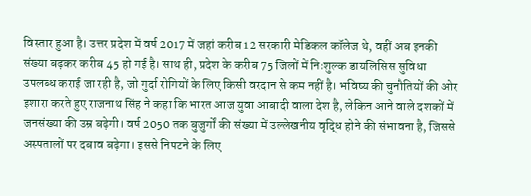विस्तार हुआ है। उत्तर प्रदेश में वर्ष 2017 में जहां करीब 12 सरकारी मेडिकल कॉलेज थे, वहीं अब इनकी संख्या बढ़कर करीब 45 हो गई है। साथ ही, प्रदेश के करीब 75 जिलों में निःशुल्क डायलिसिस सुविधा उपलब्ध कराई जा रही है, जो गुर्दा रोगियों के लिए किसी वरदान से कम नहीं है। भविष्य की चुनौतियों की ओर इशारा करते हुए राजनाथ सिंह ने कहा कि भारत आज युवा आबादी वाला देश है, लेकिन आने वाले दशकों में जनसंख्या की उम्र बढ़ेगी। वर्ष 2050 तक बुजुर्गों की संख्या में उल्लेखनीय वृद्धि होने की संभावना है, जिससे अस्पतालों पर दबाव बढ़ेगा। इससे निपटने के लिए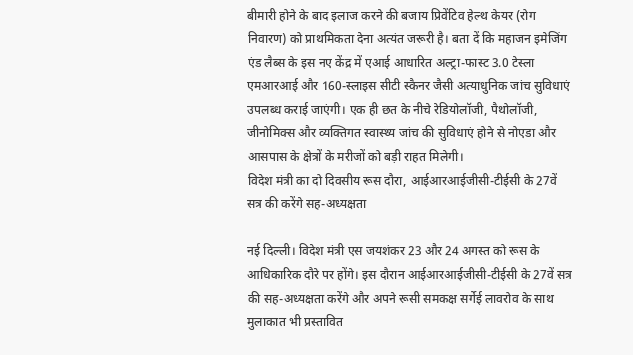बीमारी होने के बाद इलाज करने की बजाय प्रिवेंटिव हेल्थ केयर (रोग निवारण) को प्राथमिकता देना अत्यंत जरूरी है। बता दें कि महाजन इमेजिंग एंड लैब्स के इस नए केंद्र में एआई आधारित अल्ट्रा-फास्ट 3.0 टेस्ला एमआरआई और 160-स्लाइस सीटी स्कैनर जैसी अत्याधुनिक जांच सुविधाएं उपलब्ध कराई जाएंगी। एक ही छत के नीचे रेडियोलॉजी, पैथोलॉजी, जीनोमिक्स और व्यक्तिगत स्वास्थ्य जांच की सुविधाएं होने से नोएडा और आसपास के क्षेत्रों के मरीजों को बड़ी राहत मिलेगी।
विदेश मंत्री का दो दिवसीय रूस दौरा, आईआरआईजीसी-टीईसी के 27वें सत्र की करेंगे सह-अध्यक्षता

नई दिल्ली। विदेश मंत्री एस जयशंकर 23 और 24 अगस्त को रूस के आधिकारिक दौरे पर होंगे। इस दौरान आईआरआईजीसी-टीईसी के 27वें सत्र की सह-अध्यक्षता करेंगे और अपने रूसी समकक्ष सर्गेई लावरोव के साथ मुलाकात भी प्रस्तावित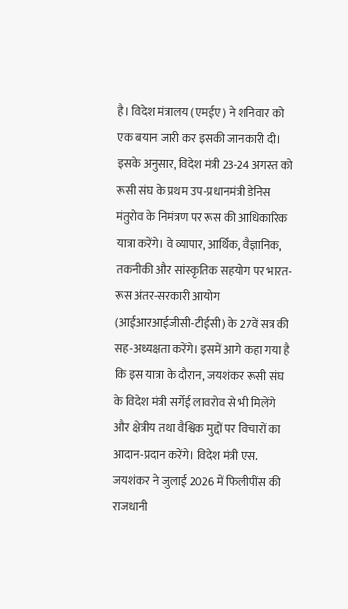है। विदेश मंत्रालय (एमईए) ने शनिवार को एक बयान जारी कर इसकी जानकारी दी। इसके अनुसार, विदेश मंत्री 23-24 अगस्त को रूसी संघ के प्रथम उप-प्रधानमंत्री डेनिस मंतुरोव के निमंत्रण पर रूस की आधिकारिक यात्रा करेंगे। वे व्यापार, आर्थिक, वैज्ञानिक, तकनीकी और सांस्कृतिक सहयोग पर भारत-रूस अंतर-सरकारी आयोग (आईआरआईजीसी-टीईसी) के 27वें सत्र की सह-अध्यक्षता करेंगे। इसमें आगे कहा गया है कि इस यात्रा के दौरान, जयशंकर रूसी संघ के विदेश मंत्री सर्गेई लावरोव से भी मिलेंगे और क्षेत्रीय तथा वैश्विक मुद्दों पर विचारों का आदान-प्रदान करेंगे। विदेश मंत्री एस. जयशंकर ने जुलाई 2026 में फिलीपींस की राजधानी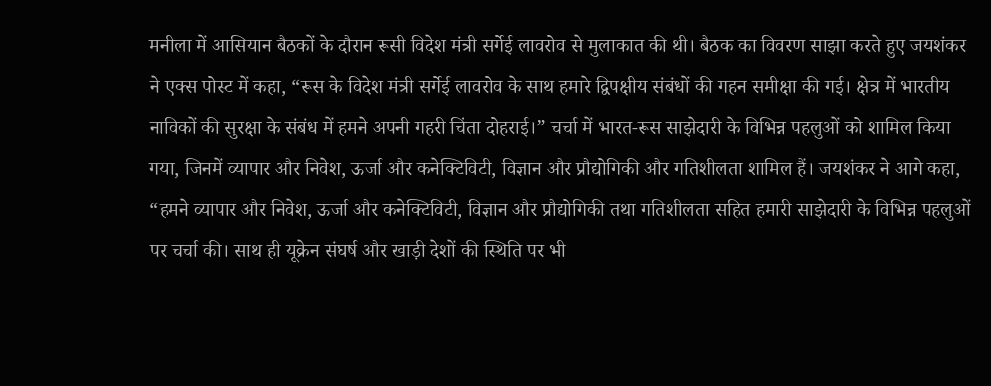मनीला में आसियान बैठकों के दौरान रूसी विदेश मंत्री सर्गेई लावरोव से मुलाकात की थी। बैठक का विवरण साझा करते हुए जयशंकर ने एक्स पोस्ट में कहा, “रूस के विदेश मंत्री सर्गेई लावरोव के साथ हमारे द्विपक्षीय संबंधों की गहन समीक्षा की गई। क्षेत्र में भारतीय नाविकों की सुरक्षा के संबंध में हमने अपनी गहरी चिंता दोहराई।” चर्चा में भारत-रूस साझेदारी के विभिन्न पहलुओं को शामिल किया गया, जिनमें व्यापार और निवेश, ऊर्जा और कनेक्टिविटी, विज्ञान और प्रौद्योगिकी और गतिशीलता शामिल हैं। जयशंकर ने आगे कहा, “हमने व्यापार और निवेश, ऊर्जा और कनेक्टिविटी, विज्ञान और प्रौद्योगिकी तथा गतिशीलता सहित हमारी साझेदारी के विभिन्न पहलुओं पर चर्चा की। साथ ही यूक्रेन संघर्ष और खाड़ी देशों की स्थिति पर भी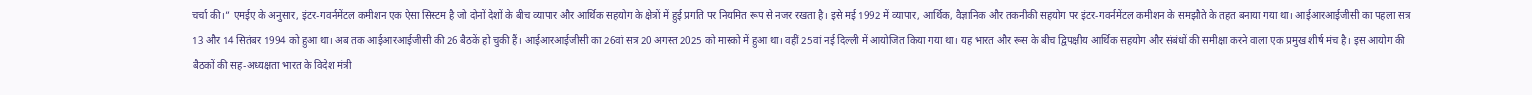चर्चा की।” एमईए के अनुसार, इंटर-गवर्नमेंटल कमीशन एक ऐसा सिस्टम है जो दोनों देशों के बीच व्यापार और आर्थिक सहयोग के क्षेत्रों में हुई प्रगति पर नियमित रूप से नजर रखता है। इसे मई 1992 में व्यापार, आर्थिक, वैज्ञानिक और तकनीकी सहयोग पर इंटर-गवर्नमेंटल कमीशन के समझौते के तहत बनाया गया था। आईआरआईजीसी का पहला सत्र 13 और 14 सितंबर 1994 को हुआ था। अब तक आईआरआईजीसी की 26 बैठकें हो चुकी हैं। आईआरआईजीसी का 26वां सत्र 20 अगस्त 2025 को मास्को में हुआ था। वहीं 25वां नई दिल्ली में आयोजित किया गया था। यह भारत और रूस के बीच द्विपक्षीय आर्थिक सहयोग और संबंधों की समीक्षा करने वाला एक प्रमुख शीर्ष मंच है। इस आयोग की बैठकों की सह-अध्यक्षता भारत के विदेश मंत्री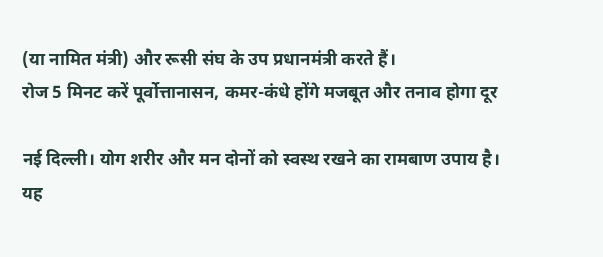(या नामित मंत्री) और रूसी संघ के उप प्रधानमंत्री करते हैं।
रोज 5 मिनट करें पूर्वोत्तानासन, कमर-कंधे होंगे मजबूत और तनाव होगा दूर

नई दिल्ली। योग शरीर और मन दोनों को स्वस्थ रखने का रामबाण उपाय है। यह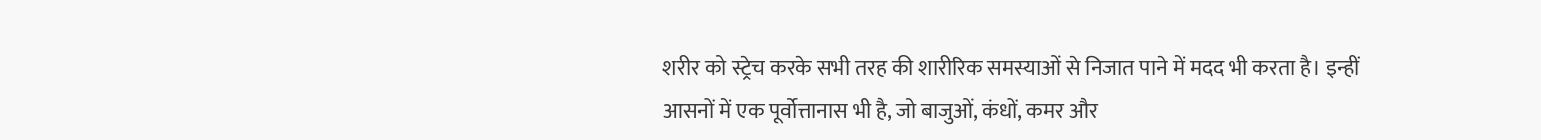शरीर को स्ट्रेच करके सभी तरह की शारीरिक समस्याओं से निजात पाने में मदद भी करता है। इन्हीं आसनों में एक पूर्वोत्तानास भी है, जो बाजुओं, कंधों, कमर और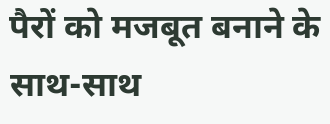पैरों को मजबूत बनाने के साथ-साथ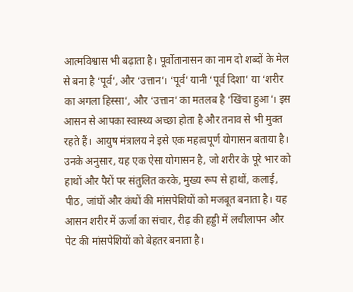आत्मविश्वास भी बढ़ाता है। पूर्वोतानासन का नाम दो शब्दों के मेल से बना है ‘पूर्व’, और ‘उत्तान’। ‘पूर्व’ यानी ‘पूर्व दिशा’ या ‘शरीर का अगला हिस्सा’, और ‘उत्तान’ का मतलब है ‘खिंचा हुआ’। इस आसन से आपका स्वास्थ्य अच्छा होता है और तनाव से भी मुक्त रहते हैं। आयुष मंत्रालय ने इसे एक महत्वपूर्ण योगासन बताया है। उनके अनुसार, यह एक ऐसा योगासन है, जो शरीर के पूरे भार को हाथों और पैरों पर संतुलित करके, मुख्य रूप से हाथों, कलाई, पीठ, जांघों और कंधों की मांसपेशियों को मजबूत बनाता है। यह आसन शरीर में ऊर्जा का संचार, रीढ़ की हड्डी में लचीलापन और पेट की मांसपेशियों को बेहतर बनाता है।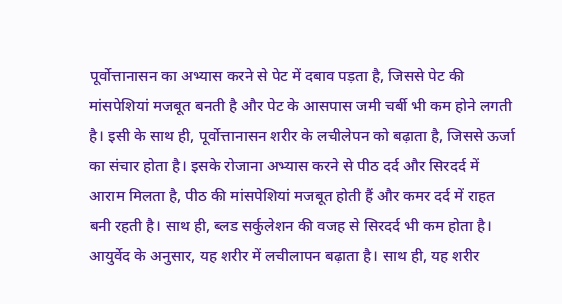पूर्वोत्तानासन का अभ्यास करने से पेट में दबाव पड़ता है, जिससे पेट की मांसपेशियां मजबूत बनती है और पेट के आसपास जमी चर्बी भी कम होने लगती है। इसी के साथ ही, पूर्वोत्तानासन शरीर के लचीलेपन को बढ़ाता है, जिससे ऊर्जा का संचार होता है। इसके रोजाना अभ्यास करने से पीठ दर्द और सिरदर्द में आराम मिलता है, पीठ की मांसपेशियां मजबूत होती हैं और कमर दर्द में राहत बनी रहती है। साथ ही, ब्लड सर्कुलेशन की वजह से सिरदर्द भी कम होता है। आयुर्वेद के अनुसार, यह शरीर में लचीलापन बढ़ाता है। साथ ही, यह शरीर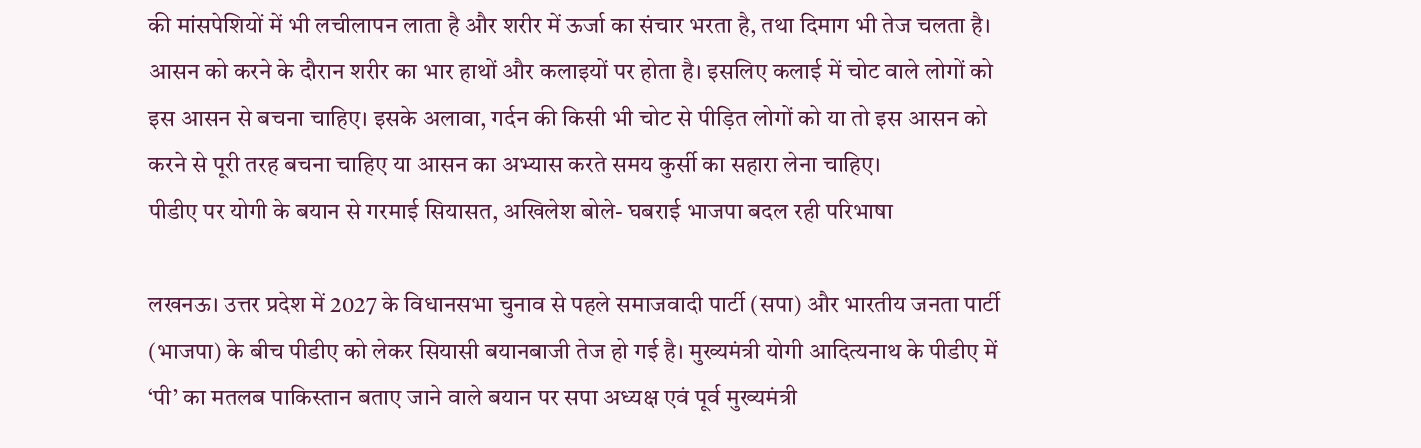की मांसपेशियों में भी लचीलापन लाता है और शरीर में ऊर्जा का संचार भरता है, तथा दिमाग भी तेज चलता है। आसन को करने के दौरान शरीर का भार हाथों और कलाइयों पर होता है। इसलिए कलाई में चोट वाले लोगों को इस आसन से बचना चाहिए। इसके अलावा, गर्दन की किसी भी चोट से पीड़ित लोगों को या तो इस आसन को करने से पूरी तरह बचना चाहिए या आसन का अभ्यास करते समय कुर्सी का सहारा लेना चाहिए।
पीडीए पर योगी के बयान से गरमाई सियासत, अखिलेश बोले- घबराई भाजपा बदल रही परिभाषा

लखनऊ। उत्तर प्रदेश में 2027 के विधानसभा चुनाव से पहले समाजवादी पार्टी (सपा) और भारतीय जनता पार्टी (भाजपा) के बीच पीडीए को लेकर सियासी बयानबाजी तेज हो गई है। मुख्यमंत्री योगी आदित्यनाथ के पीडीए में ‘पी’ का मतलब पाकिस्तान बताए जाने वाले बयान पर सपा अध्यक्ष एवं पूर्व मुख्यमंत्री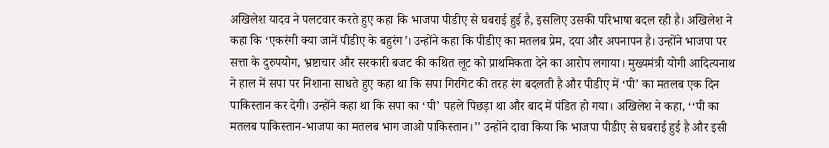अखिलेश यादव ने पलटवार करते हुए कहा कि भाजपा पीडीए से घबराई हुई है, इसलिए उसकी परिभाषा बदल रही है। अखिलेश ने कहा कि ‘एकरंगी क्या जानें पीडीए के बहुरंग’। उन्होंने कहा कि पीडीए का मतलब प्रेम, दया और अपनापन है। उन्होंने भाजपा पर सत्ता के दुरुपयोग, भ्रष्टाचार और सरकारी बजट की कथित लूट को प्राथमिकता देने का आरोप लगाया। मुख्यमंत्री योगी आदित्यनाथ ने हाल में सपा पर निशाना साधते हुए कहा था कि सपा गिरगिट की तरह रंग बदलती है और पीडीए में ‘पी’ का मतलब एक दिन पाकिस्तान कर देगी। उन्होंने कहा था कि सपा का ‘पी’ पहले पिछड़ा था और बाद में पंडित हो गया। अखिलेश ने कहा, ‘‘पी का मतलब पाकिस्तान-भाजपा का मतलब भाग जाओ पाकिस्तान।’’ उन्होंने दावा किया कि भाजपा पीडीए से घबराई हुई है और इसी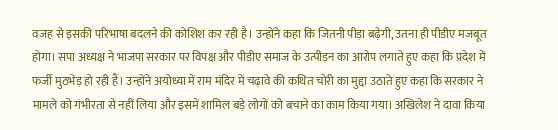वजह से इसकी परिभाषा बदलने की कोशिश कर रही है। उन्होंने कहा कि जितनी पीड़ा बढ़ेगी, उतना ही पीडीए मजबूत होगा। सपा अध्यक्ष ने भाजपा सरकार पर विपक्ष और पीडीए समाज के उत्पीड़न का आरोप लगाते हुए कहा कि प्रदेश में फर्जी मुठभेड़ हो रही हैं। उन्होंने अयोध्या में राम मंदिर में चढ़ावे की कथित चोरी का मुद्दा उठाते हुए कहा कि सरकार ने मामले को गंभीरता से नहीं लिया और इसमें शामिल बड़े लोगों को बचाने का काम किया गया। अखिलेश ने दावा किया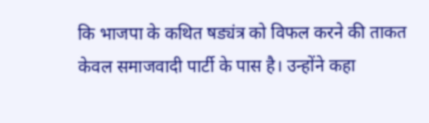कि भाजपा के कथित षड्यंत्र को विफल करने की ताकत केवल समाजवादी पार्टी के पास है। उन्होंने कहा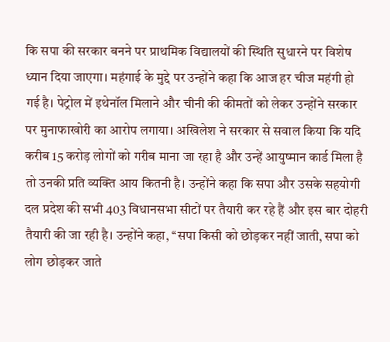कि सपा की सरकार बनने पर प्राथमिक विद्यालयों की स्थिति सुधारने पर विशेष ध्यान दिया जाएगा। महंगाई के मुद्दे पर उन्होंने कहा कि आज हर चीज महंगी हो गई है। पेट्रोल में इथेनॉल मिलाने और चीनी की कीमतों को लेकर उन्होंने सरकार पर मुनाफाखोरी का आरोप लगाया। अखिलेश ने सरकार से सवाल किया कि यदि करीब 15 करोड़ लोगों को गरीब माना जा रहा है और उन्हें आयुष्मान कार्ड मिला है तो उनकी प्रति व्यक्ति आय कितनी है। उन्होंने कहा कि सपा और उसके सहयोगी दल प्रदेश की सभी 403 विधानसभा सीटों पर तैयारी कर रहे हैं और इस बार दोहरी तैयारी की जा रही है। उन्होंने कहा, ‘‘सपा किसी को छोड़कर नहीं जाती, सपा को लोग छोड़कर जाते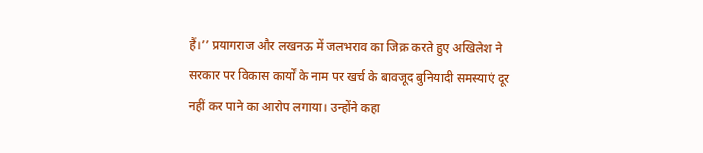हैं।’’ प्रयागराज और लखनऊ में जलभराव का जिक्र करते हुए अखिलेश ने सरकार पर विकास कार्यों के नाम पर खर्च के बावजूद बुनियादी समस्याएं दूर नहीं कर पाने का आरोप लगाया। उन्होंने कहा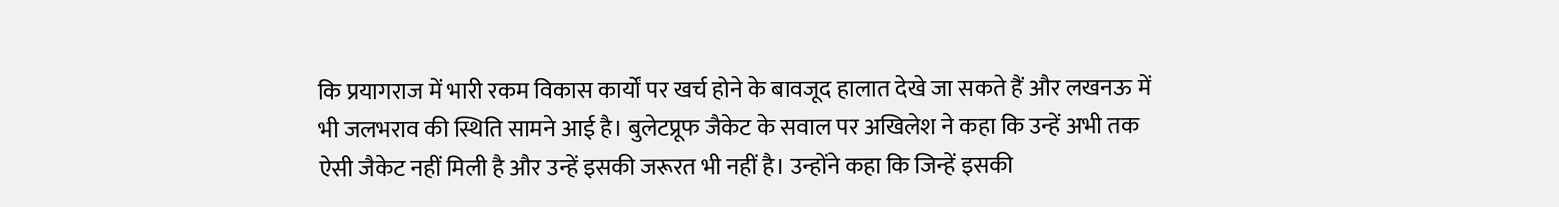कि प्रयागराज में भारी रकम विकास कार्यों पर खर्च होने के बावजूद हालात देखे जा सकते हैं और लखनऊ में भी जलभराव की स्थिति सामने आई है। बुलेटप्रूफ जैकेट के सवाल पर अखिलेश ने कहा कि उन्हें अभी तक ऐसी जैकेट नहीं मिली है और उन्हें इसकी जरूरत भी नहीं है। उन्होंने कहा कि जिन्हें इसकी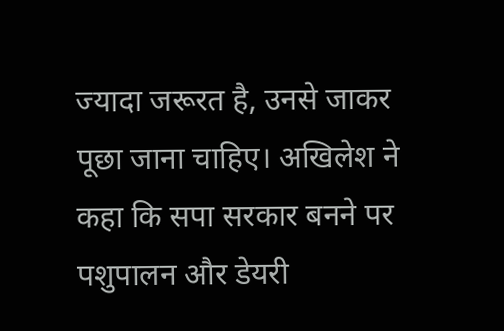ज्यादा जरूरत है, उनसे जाकर पूछा जाना चाहिए। अखिलेश ने कहा कि सपा सरकार बनने पर पशुपालन और डेयरी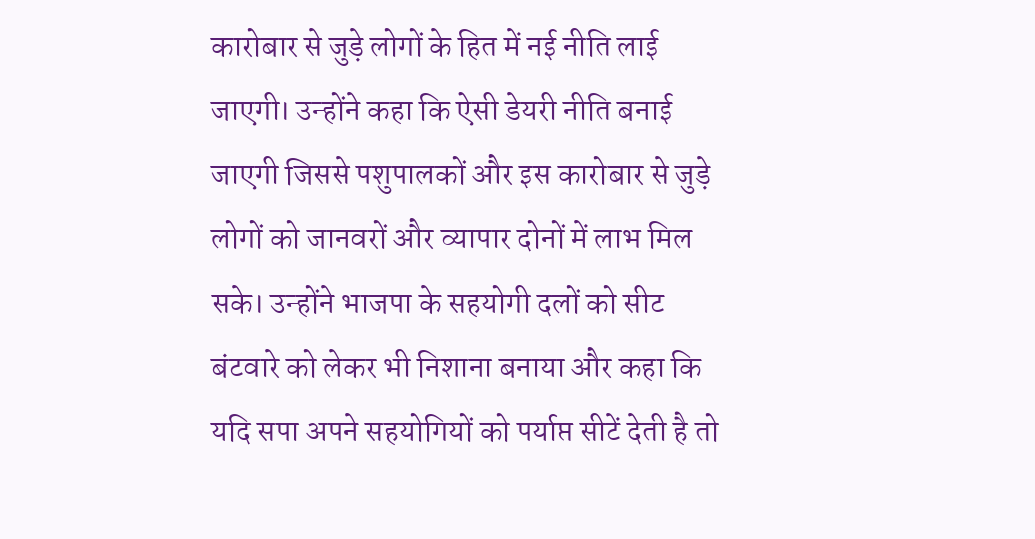कारोबार से जुड़े लोगों के हित में नई नीति लाई जाएगी। उन्होंने कहा कि ऐसी डेयरी नीति बनाई जाएगी जिससे पशुपालकों और इस कारोबार से जुड़े लोगों को जानवरों और व्यापार दोनों में लाभ मिल सके। उन्होंने भाजपा के सहयोगी दलों को सीट बंटवारे को लेकर भी निशाना बनाया और कहा कि यदि सपा अपने सहयोगियों को पर्याप्त सीटें देती है तो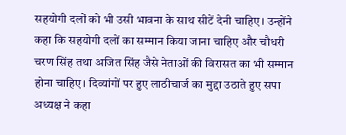सहयोगी दलों को भी उसी भावना के साथ सीटें देनी चाहिए। उन्होंने कहा कि सहयोगी दलों का सम्मान किया जाना चाहिए और चौधरी चरण सिंह तथा अजित सिंह जैसे नेताओं की विरासत का भी सम्मान होना चाहिए। दिव्यांगों पर हुए लाठीचार्ज का मुद्दा उठाते हुए सपा अध्यक्ष ने कहा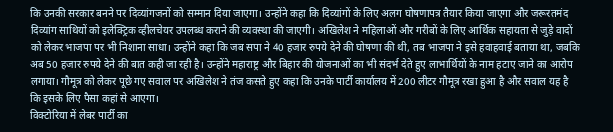कि उनकी सरकार बनने पर दिव्यांगजनों को सम्मान दिया जाएगा। उन्होंने कहा कि दिव्यांगों के लिए अलग घोषणापत्र तैयार किया जाएगा और जरूरतमंद दिव्यांग साथियों को इलेक्ट्रिक व्हीलचेयर उपलब्ध कराने की व्यवस्था की जाएगी। अखिलेश ने महिलाओं और गरीबों के लिए आर्थिक सहायता से जुड़े वादों को लेकर भाजपा पर भी निशाना साधा। उन्होंने कहा कि जब सपा ने 40 हजार रुपये देने की घोषणा की थी, तब भाजपा ने इसे हवाहवाई बताया था, जबकि अब 50 हजार रुपये देने की बात कही जा रही है। उन्होंने महाराष्ट्र और बिहार की योजनाओं का भी संदर्भ देते हुए लाभार्थियों के नाम हटाए जाने का आरोप लगाया। गौमूत्र को लेकर पूछे गए सवाल पर अखिलेश ने तंज कसते हुए कहा कि उनके पार्टी कार्यालय में 200 लीटर गौमूत्र रखा हुआ है और सवाल यह है कि इसके लिए पैसा कहां से आएगा।
विक्टोरिया में लेबर पार्टी का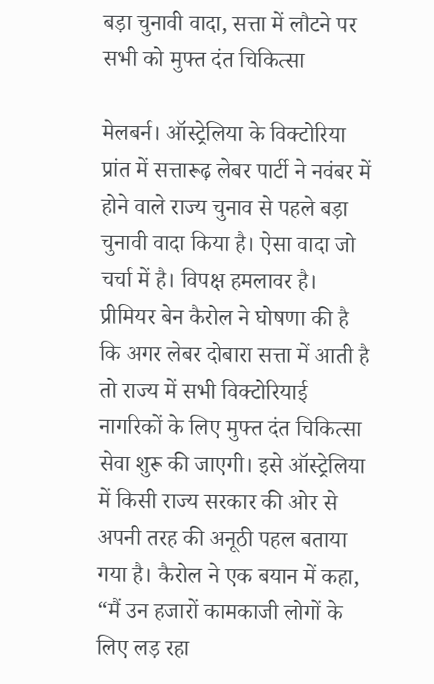बड़ा चुनावी वादा, सत्ता में लौटने पर सभी को मुफ्त दंत चिकित्सा

मेलबर्न। ऑस्ट्रेलिया के विक्टोरिया प्रांत में सत्तारूढ़ लेबर पार्टी ने नवंबर में होने वाले राज्य चुनाव से पहले बड़ा चुनावी वादा किया है। ऐसा वादा जो चर्चा में है। विपक्ष हमलावर है। प्रीमियर बेन कैरोल ने घोषणा की है कि अगर लेबर दोबारा सत्ता में आती है तो राज्य में सभी विक्टोरियाई नागरिकों के लिए मुफ्त दंत चिकित्सा सेवा शुरू की जाएगी। इसे ऑस्ट्रेलिया में किसी राज्य सरकार की ओर से अपनी तरह की अनूठी पहल बताया गया है। कैरोल ने एक बयान में कहा, “मैं उन हजारों कामकाजी लोगों के लिए लड़ रहा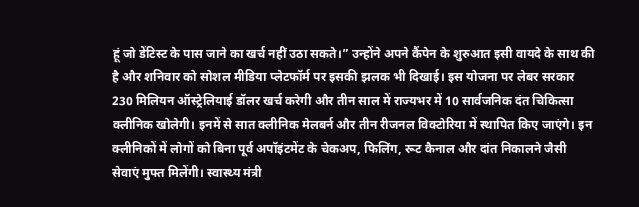हूं जो डेंटिस्ट के पास जाने का खर्च नहीं उठा सकते।” उन्होंने अपने कैंपेन के शुरुआत इसी वायदे के साथ की है और शनिवार को सोशल मीडिया प्लेटफॉर्म पर इसकी झलक भी दिखाई। इस योजना पर लेबर सरकार 230 मिलियन ऑस्ट्रेलियाई डॉलर खर्च करेगी और तीन साल में राज्यभर में 10 सार्वजनिक दंत चिकित्सा क्लीनिक खोलेगी। इनमें से सात क्लीनिक मेलबर्न और तीन रीजनल विक्टोरिया में स्थापित किए जाएंगे। इन क्लीनिकों में लोगों को बिना पूर्व अपॉइंटमेंट के चेकअप, फिलिंग, रूट कैनाल और दांत निकालने जैसी सेवाएं मुफ्त मिलेंगी। स्वास्थ्य मंत्री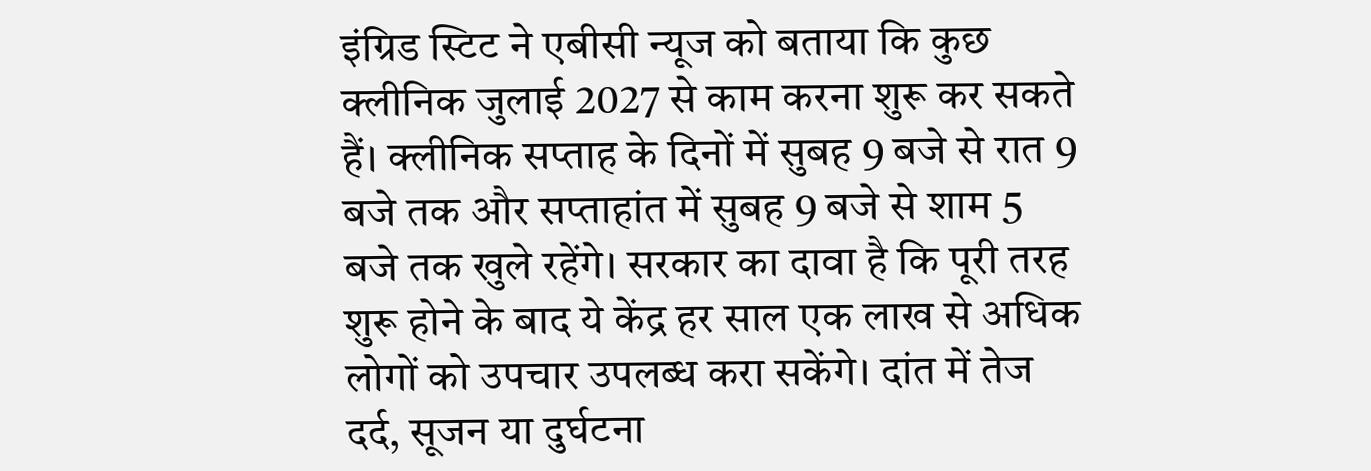इंग्रिड स्टिट ने एबीसी न्यूज को बताया कि कुछ क्लीनिक जुलाई 2027 से काम करना शुरू कर सकते हैं। क्लीनिक सप्ताह के दिनों में सुबह 9 बजे से रात 9 बजे तक और सप्ताहांत में सुबह 9 बजे से शाम 5 बजे तक खुले रहेंगे। सरकार का दावा है कि पूरी तरह शुरू होने के बाद ये केंद्र हर साल एक लाख से अधिक लोगों को उपचार उपलब्ध करा सकेंगे। दांत में तेज दर्द, सूजन या दुर्घटना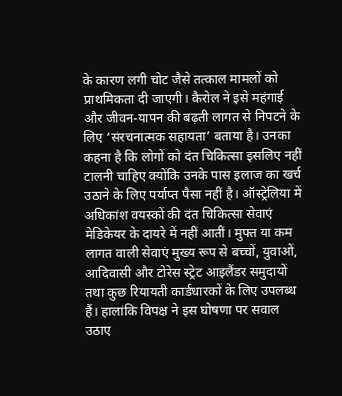के कारण लगी चोट जैसे तत्काल मामलों को प्राथमिकता दी जाएगी। कैरोल ने इसे महंगाई और जीवन-यापन की बढ़ती लागत से निपटने के लिए ‘संरचनात्मक सहायता’ बताया है। उनका कहना है कि लोगों को दंत चिकित्सा इसलिए नहीं टालनी चाहिए क्योंकि उनके पास इलाज का खर्च उठाने के लिए पर्याप्त पैसा नहीं है। ऑस्ट्रेलिया में अधिकांश वयस्कों की दंत चिकित्सा सेवाएं मेडिकेयर के दायरे में नहीं आतीं। मुफ्त या कम लागत वाली सेवाएं मुख्य रूप से बच्चों, युवाओं, आदिवासी और टोरेस स्ट्रेट आइलैंडर समुदायों तथा कुछ रियायती कार्डधारकों के लिए उपलब्ध हैं। हालांकि विपक्ष ने इस घोषणा पर सवाल उठाए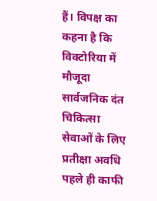हैं। विपक्ष का कहना है कि विक्टोरिया में मौजूदा सार्वजनिक दंत चिकित्सा सेवाओं के लिए प्रतीक्षा अवधि पहले ही काफी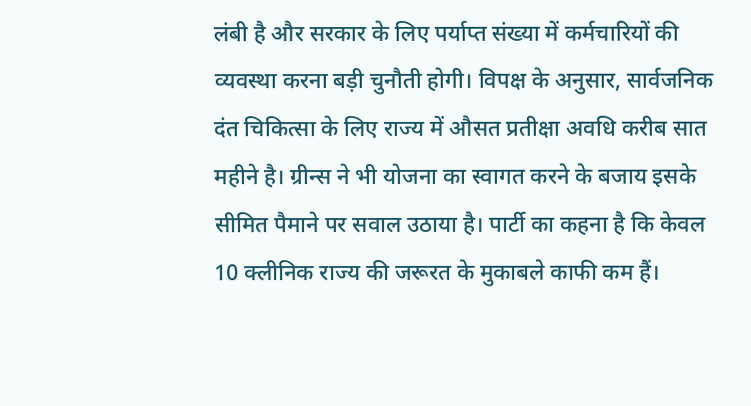लंबी है और सरकार के लिए पर्याप्त संख्या में कर्मचारियों की व्यवस्था करना बड़ी चुनौती होगी। विपक्ष के अनुसार, सार्वजनिक दंत चिकित्सा के लिए राज्य में औसत प्रतीक्षा अवधि करीब सात महीने है। ग्रीन्स ने भी योजना का स्वागत करने के बजाय इसके सीमित पैमाने पर सवाल उठाया है। पार्टी का कहना है कि केवल 10 क्लीनिक राज्य की जरूरत के मुकाबले काफी कम हैं।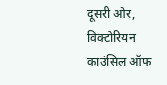दूसरी ओर, विक्टोरियन काउंसिल ऑफ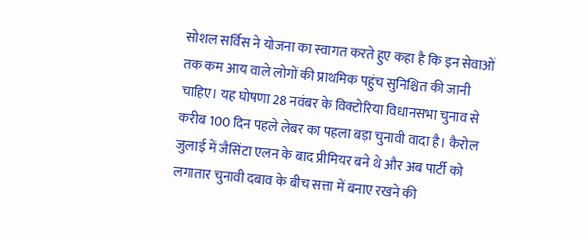सोशल सर्विस ने योजना का स्वागत करते हुए कहा है कि इन सेवाओं तक कम आय वाले लोगों की प्राथमिक पहुंच सुनिश्चित की जानी चाहिए। यह घोषणा 28 नवंबर के विक्टोरिया विधानसभा चुनाव से करीब 100 दिन पहले लेबर का पहला बड़ा चुनावी वादा है। कैरोल जुलाई में जैसिंटा एलन के बाद प्रीमियर बने थे और अब पार्टी को लगातार चुनावी दबाव के बीच सत्ता में बनाए रखने की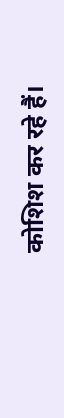कोशिश कर रहे हैं।